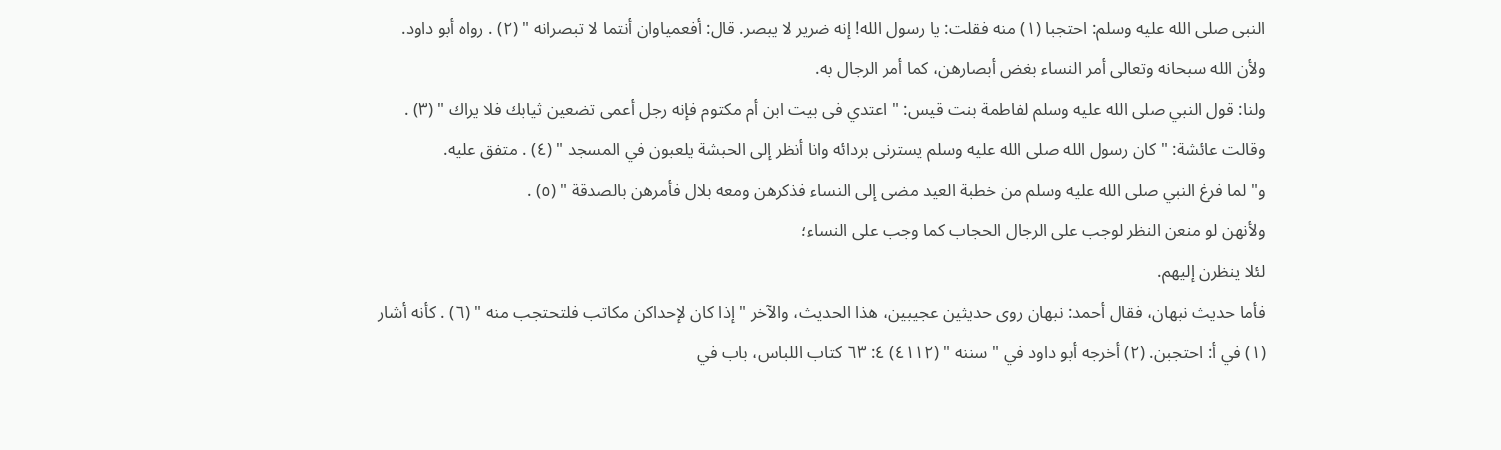النبى صلى الله عليه وسلم: احتجبا (١) منه فقلت: يا رسول الله! إنه ضرير لا يبصر. قال: أفعمياوان أنتما لا تبصرانه " (٢) . رواه أبو داود.
ولأن الله سبحانه وتعالى أمر النساء بغض أبصارهن، كما أمر الرجال به.
ولنا: قول النبي صلى الله عليه وسلم لفاطمة بنت قيس: " اعتدي فى بيت ابن أم مكتوم فإنه رجل أعمى تضعين ثيابك فلا يراك " (٣) .
وقالت عائشة: " كان رسول الله صلى الله عليه وسلم يسترنى بردائه وانا أنظر إلى الحبشة يلعبون في المسجد " (٤) . متفق عليه.
و" لما فرغ النبي صلى الله عليه وسلم من خطبة العيد مضى إلى النساء فذكرهن ومعه بلال فأمرهن بالصدقة " (٥) .
ولأنهن لو منعن النظر لوجب على الرجال الحجاب كما وجب على النساء؛
لئلا ينظرن إليهم.
فأما حديث نبهان، فقال أحمد: نبهان روى حديثين عجيبين، هذا الحديث، والآخر " إذا كان لإحداكن مكاتب فلتحتجب منه " (٦) . كأنه أشار
(١) في أ: احتجبن. (٢) أخرجه أبو داود في " سننه " (٤١١٢) ٤: ٦٣ كتاب اللباس، باب في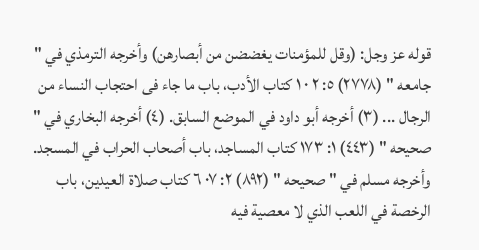قوله عز وجل: (وقل للمؤمنات يغضضن من أبصارهن) وأخرجه الترمذي في " جامعه " (٢٧٧٨) ٥: ٢ ٠ ١ كتاب الأدب، باب ما جاء فى احتجاب النساء من الرجال ... (٣) أخرجه أبو داود في الموضع السابق. (٤) أخرجه البخاري في " صحيحه " (٤٤٣) ١: ١٧٣ كتاب المساجد، باب أصحاب الحراب في المسجد. وأخرجه مسلم في " صحيحه " (٨٩٢) ٢: ٠٧ ٦ كتاب صلاة العيدين، باب الرخصة في اللعب الذي لا معصية فيه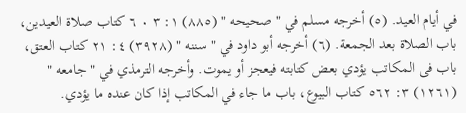في أيام العيد. (٥) أخرجه مسلم في " صحيحه " (٨٨٥) ١: ٣ ٠ ٦ كتاب صلاة العيدين، باب الصلاة بعد الجمعة. (٦) أخرجه أبو داود في " سننه " (٣٩٢٨) ٤: ٢١ كتاب العتق، باب فى المكاتب يؤدي بعض كتابته فيعجز أو يموت. وأخرجه الترمذي في " جامعه " (١٢٦١) ٣: ٥٦٢ كتاب البيوع، باب ما جاء في المكاتب إذا كان عنده ما يؤدي.